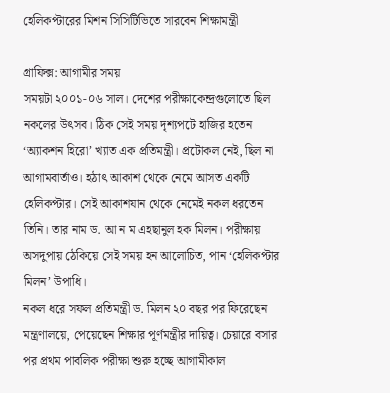হেলিকপ্টারের মিশন সিসিটিভিতে সারবেন শিক্ষামন্ত্রী

গ্রাফিক্স: আগামীর সময়
সময়টা ২০০১-০৬ সাল। দেশের পরীক্ষাকেন্দ্রগুলোতে ছিল নকলের উৎসব। ঠিক সেই সময় দৃশ্যপটে হাজির হতেন ‘অ্যাকশন হিরো’ খ্যাত এক প্রতিমন্ত্রী। প্রটোকল নেই, ছিল না আগামবার্তাও। হঠাৎ আকাশ থেকে নেমে আসত একটি হেলিকপ্টার। সেই আকাশযান থেকে নেমেই নকল ধরতেন তিনি। তার নাম ড. আ ন ম এহছানুল হক মিলন। পরীক্ষায় অসদুপায় ঠেকিয়ে সেই সময় হন আলোচিত, পান ‘হেলিকপ্টার মিলন’ উপাধি।
নকল ধরে সফল প্রতিমন্ত্রী ড. মিলন ২০ বছর পর ফিরেছেন মন্ত্রণালয়ে, পেয়েছেন শিক্ষার পূর্ণমন্ত্রীর দায়িত্ব। চেয়ারে বসার পর প্রথম পাবলিক পরীক্ষা শুরু হচ্ছে আগামীকাল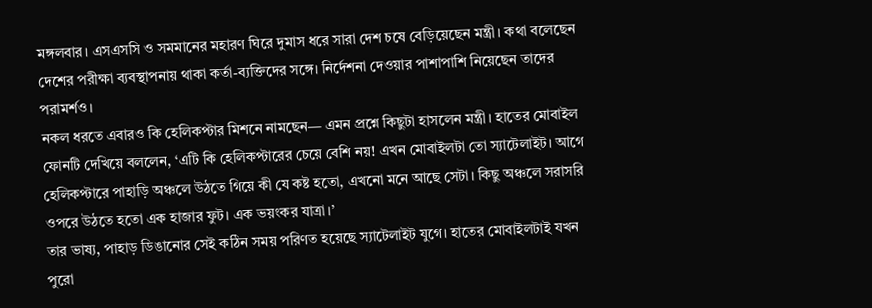মঙ্গলবার। এসএসসি ও সমমানের মহারণ ঘিরে দুমাস ধরে সারা দেশ চষে বেড়িয়েছেন মন্ত্রী। কথা বলেছেন দেশের পরীক্ষা ব্যবস্থাপনায় থাকা কর্তা-ব্যক্তিদের সঙ্গে। নির্দেশনা দেওয়ার পাশাপাশি নিয়েছেন তাদের পরামর্শও।
নকল ধরতে এবারও কি হেলিকপ্টার মিশনে নামছেন— এমন প্রশ্নে কিছুটা হাসলেন মন্ত্রী। হাতের মোবাইল ফোনটি দেখিয়ে বললেন, ‘এটি কি হেলিকপ্টারের চেয়ে বেশি নয়! এখন মোবাইলটা তো স্যাটেলাইট। আগে হেলিকপ্টারে পাহাড়ি অঞ্চলে উঠতে গিয়ে কী যে কষ্ট হতো, এখনো মনে আছে সেটা। কিছু অঞ্চলে সরাসরি ওপরে উঠতে হতো এক হাজার ফুট। এক ভয়ংকর যাত্রা।’
তার ভাষ্য, পাহাড় ডিঙানোর সেই কঠিন সময় পরিণত হয়েছে স্যাটেলাইট যুগে। হাতের মোবাইলটাই যখন পুরো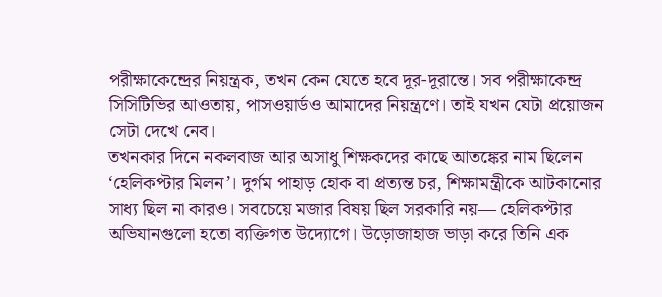পরীক্ষাকেন্দ্রের নিয়ন্ত্রক, তখন কেন যেতে হবে দূর-দূরান্তে। সব পরীক্ষাকেন্দ্র সিসিটিভির আওতায়, পাসওয়ার্ডও আমাদের নিয়ন্ত্রণে। তাই যখন যেটা প্রয়োজন সেটা দেখে নেব।
তখনকার দিনে নকলবাজ আর অসাধু শিক্ষকদের কাছে আতঙ্কের নাম ছিলেন ‘হেলিকপ্টার মিলন’। দুর্গম পাহাড় হোক বা প্রত্যন্ত চর, শিক্ষামন্ত্রীকে আটকানোর সাধ্য ছিল না কারও। সবচেয়ে মজার বিষয় ছিল সরকারি নয়— হেলিকপ্টার অভিযানগুলো হতো ব্যক্তিগত উদ্যোগে। উড়োজাহাজ ভাড়া করে তিনি এক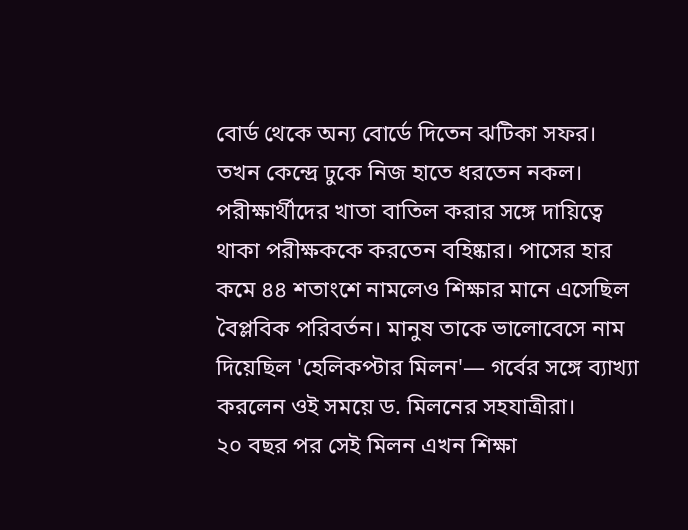বোর্ড থেকে অন্য বোর্ডে দিতেন ঝটিকা সফর। তখন কেন্দ্রে ঢুকে নিজ হাতে ধরতেন নকল।
পরীক্ষার্থীদের খাতা বাতিল করার সঙ্গে দায়িত্বে থাকা পরীক্ষককে করতেন বহিষ্কার। পাসের হার কমে ৪৪ শতাংশে নামলেও শিক্ষার মানে এসেছিল বৈপ্লবিক পরিবর্তন। মানুষ তাকে ভালোবেসে নাম দিয়েছিল 'হেলিকপ্টার মিলন'— গর্বের সঙ্গে ব্যাখ্যা করলেন ওই সময়ে ড. মিলনের সহযাত্রীরা।
২০ বছর পর সেই মিলন এখন শিক্ষা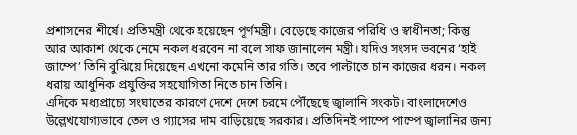প্রশাসনের শীর্ষে। প্রতিমন্ত্রী থেকে হয়েছেন পূর্ণমন্ত্রী। বেড়েছে কাজের পরিধি ও স্বাধীনতা; কিন্তু আর আকাশ থেকে নেমে নকল ধরবেন না বলে সাফ জানালেন মন্ত্রী। যদিও সংসদ ভবনের ‘হাই জাম্পে’ তিনি বুঝিয়ে দিয়েছেন এখনো কমেনি তার গতি। তবে পাল্টাতে চান কাজের ধরন। নকল ধরায় আধুনিক প্রযুক্তির সহযোগিতা নিতে চান তিনি।
এদিকে মধ্যপ্রাচ্যে সংঘাতের কারণে দেশে দেশে চরমে পৌঁছেছে জ্বালানি সংকট। বাংলাদেশেও উল্লেখযোগ্যভাবে তেল ও গ্যাসের দাম বাড়িয়েছে সরকার। প্রতিদিনই পাম্পে পাম্পে জ্বালানির জন্য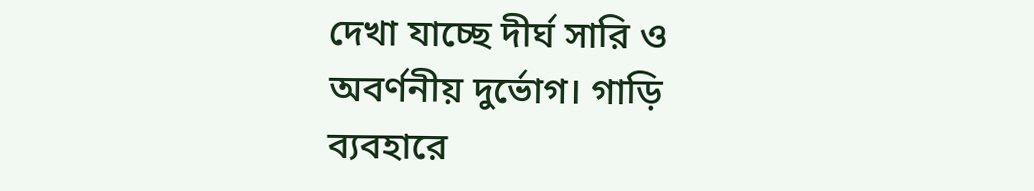দেখা যাচ্ছে দীর্ঘ সারি ও অবর্ণনীয় দুর্ভোগ। গাড়ি ব্যবহারে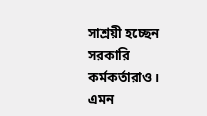সাশ্রয়ী হচ্ছেন সরকারি কর্মকর্তারাও। এমন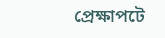প্রেক্ষাপটে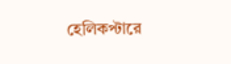হেলিকপ্টারে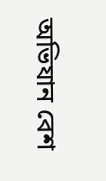অভিযান বেশ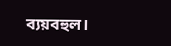ব্যয়বহুল।